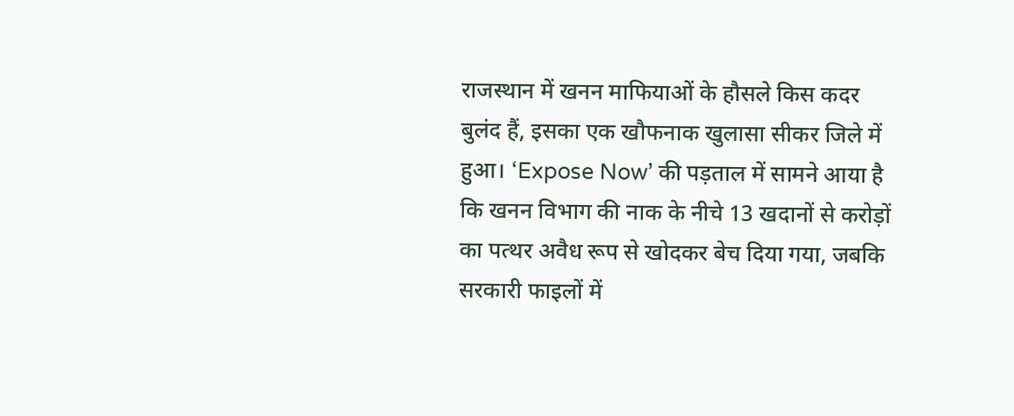राजस्थान में खनन माफियाओं के हौसले किस कदर बुलंद हैं, इसका एक खौफनाक खुलासा सीकर जिले में हुआ। ‘Expose Now’ की पड़ताल में सामने आया है कि खनन विभाग की नाक के नीचे 13 खदानों से करोड़ों का पत्थर अवैध रूप से खोदकर बेच दिया गया, जबकि सरकारी फाइलों में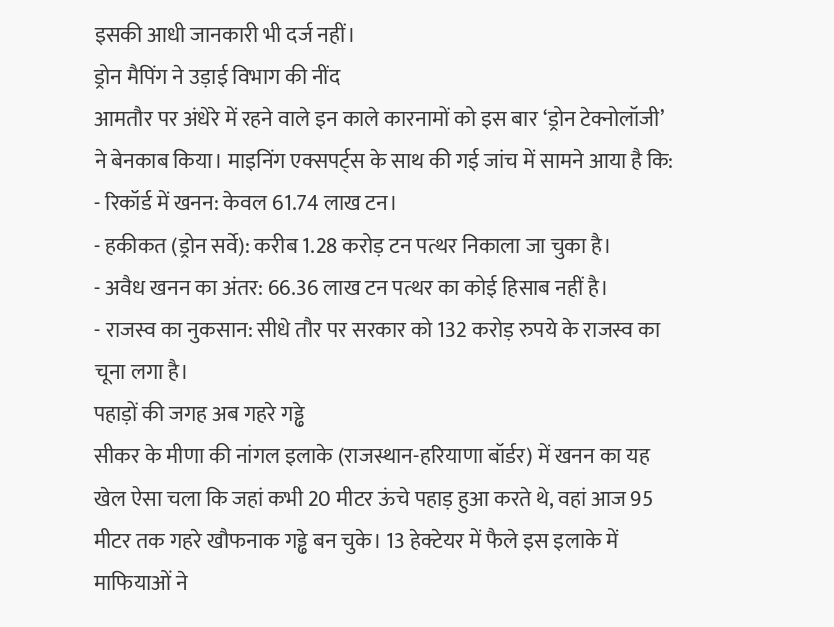इसकी आधी जानकारी भी दर्ज नहीं।
ड्रोन मैपिंग ने उड़ाई विभाग की नींद
आमतौर पर अंधेरे में रहने वाले इन काले कारनामों को इस बार ‘ड्रोन टेक्नोलॉजी’ ने बेनकाब किया। माइनिंग एक्सपर्ट्स के साथ की गई जांच में सामने आया है कि:
- रिकॉर्ड में खनन: केवल 61.74 लाख टन।
- हकीकत (ड्रोन सर्वे): करीब 1.28 करोड़ टन पत्थर निकाला जा चुका है।
- अवैध खनन का अंतर: 66.36 लाख टन पत्थर का कोई हिसाब नहीं है।
- राजस्व का नुकसान: सीधे तौर पर सरकार को 132 करोड़ रुपये के राजस्व का चूना लगा है।
पहाड़ों की जगह अब गहरे गड्ढे
सीकर के मीणा की नांगल इलाके (राजस्थान-हरियाणा बॉर्डर) में खनन का यह खेल ऐसा चला कि जहां कभी 20 मीटर ऊंचे पहाड़ हुआ करते थे, वहां आज 95 मीटर तक गहरे खौफनाक गड्ढे बन चुके। 13 हेक्टेयर में फैले इस इलाके में माफियाओं ने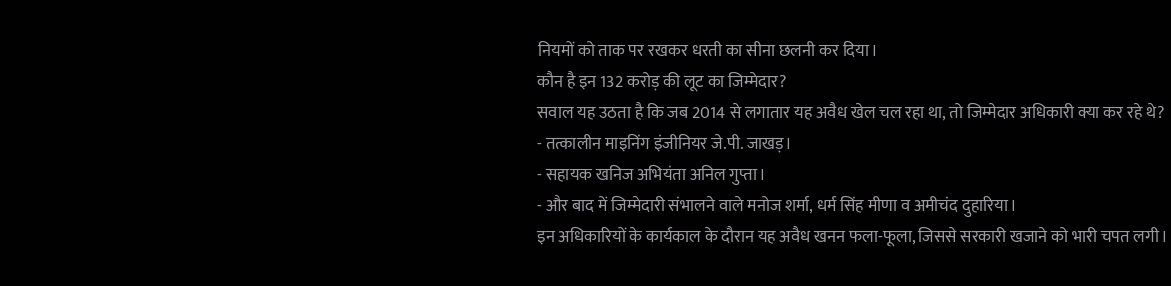नियमों को ताक पर रखकर धरती का सीना छलनी कर दिया।
कौन है इन 132 करोड़ की लूट का जिम्मेदार?
सवाल यह उठता है कि जब 2014 से लगातार यह अवैध खेल चल रहा था, तो जिम्मेदार अधिकारी क्या कर रहे थे?
- तत्कालीन माइनिंग इंजीनियर जे.पी. जाखड़।
- सहायक खनिज अभियंता अनिल गुप्ता।
- और बाद में जिम्मेदारी संभालने वाले मनोज शर्मा, धर्म सिंह मीणा व अमीचंद दुहारिया।
इन अधिकारियों के कार्यकाल के दौरान यह अवैध खनन फला-फूला, जिससे सरकारी खजाने को भारी चपत लगी।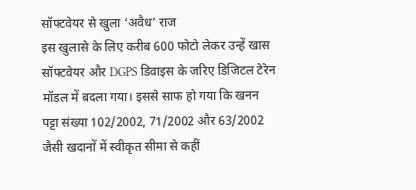सॉफ्टवेयर से खुला ‘अवैध’ राज
इस खुलासे के लिए करीब 600 फोटो लेकर उन्हें खास सॉफ्टवेयर और DGPS डिवाइस के जरिए डिजिटल टेरेन मॉडल में बदला गया। इससे साफ हो गया कि खनन पट्टा संख्या 102/2002, 71/2002 और 63/2002 जैसी खदानों में स्वीकृत सीमा से कहीं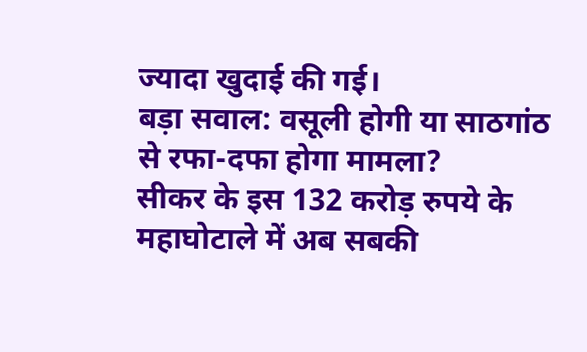ज्यादा खुदाई की गई।
बड़ा सवाल: वसूली होगी या साठगांठ से रफा-दफा होगा मामला?
सीकर के इस 132 करोड़ रुपये के महाघोटाले में अब सबकी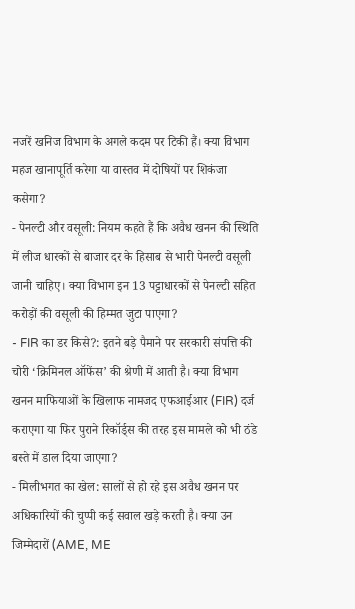नजरें खनिज विभाग के अगले कदम पर टिकी हैं। क्या विभाग महज खानापूर्ति करेगा या वास्तव में दोषियों पर शिकंजा कसेगा?
- पेनल्टी और वसूली: नियम कहते हैं कि अवैध खनन की स्थिति में लीज धारकों से बाजार दर के हिसाब से भारी पेनल्टी वसूली जानी चाहिए। क्या विभाग इन 13 पट्टाधारकों से पेनल्टी सहित करोड़ों की वसूली की हिम्मत जुटा पाएगा?
- FIR का डर किसे?: इतने बड़े पैमाने पर सरकारी संपत्ति की चोरी ‘क्रिमिनल ऑफेंस’ की श्रेणी में आती है। क्या विभाग खनन माफियाओं के खिलाफ नामजद एफआईआर (FIR) दर्ज कराएगा या फिर पुराने रिकॉर्ड्स की तरह इस मामले को भी ठंडे बस्ते में डाल दिया जाएगा?
- मिलीभगत का खेल: सालों से हो रहे इस अवैध खनन पर अधिकारियों की चुप्पी कई सवाल खड़े करती है। क्या उन जिम्मेदारों (AME, ME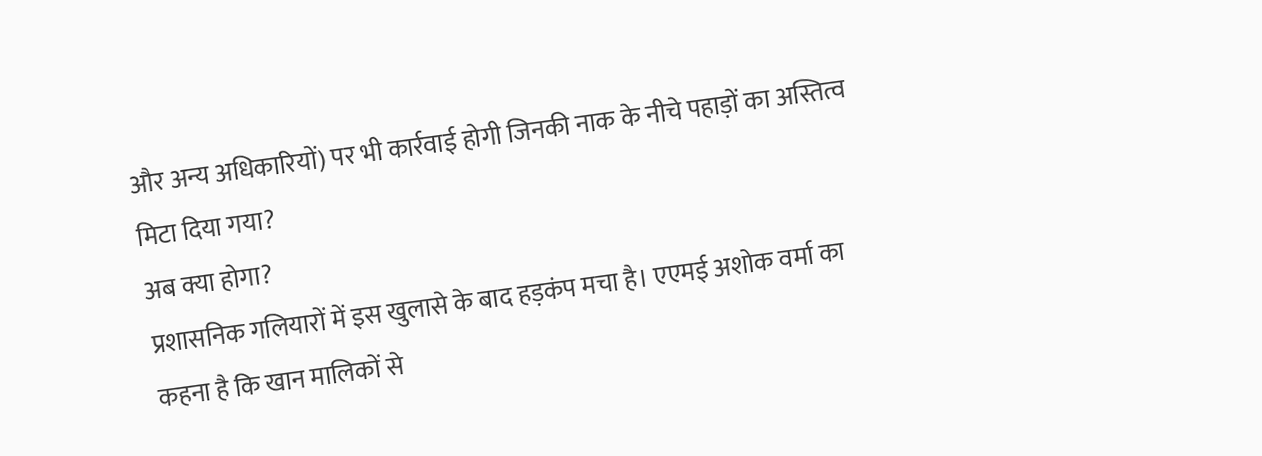और अन्य अधिकारियों) पर भी कार्रवाई होगी जिनकी नाक के नीचे पहाड़ों का अस्तित्व मिटा दिया गया?
अब क्या होगा?
प्रशासनिक गलियारों में इस खुलासे के बाद हड़कंप मचा है। एएमई अशोक वर्मा का कहना है कि खान मालिकों से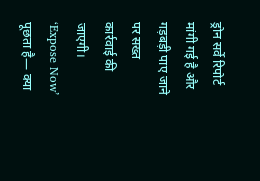ड्रोन सर्वे रिपोर्ट मांगी गई है और गड़बड़ी पाए जाने पर सख्त कार्रवाई की जाएगी।
‘Expose Now’ पूछता है— क्या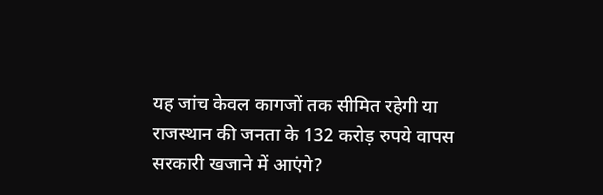यह जांच केवल कागजों तक सीमित रहेगी या राजस्थान की जनता के 132 करोड़ रुपये वापस सरकारी खजाने में आएंगे?